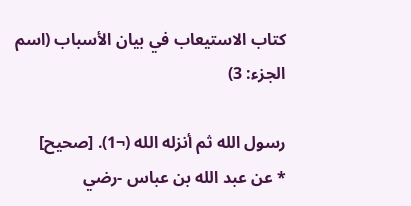كتاب الاستيعاب في بيان الأسباب (اسم الجزء: 3)

رسول الله ثم أنزله الله (¬1). [صحيح]
* عن عبد الله بن عباس -رضي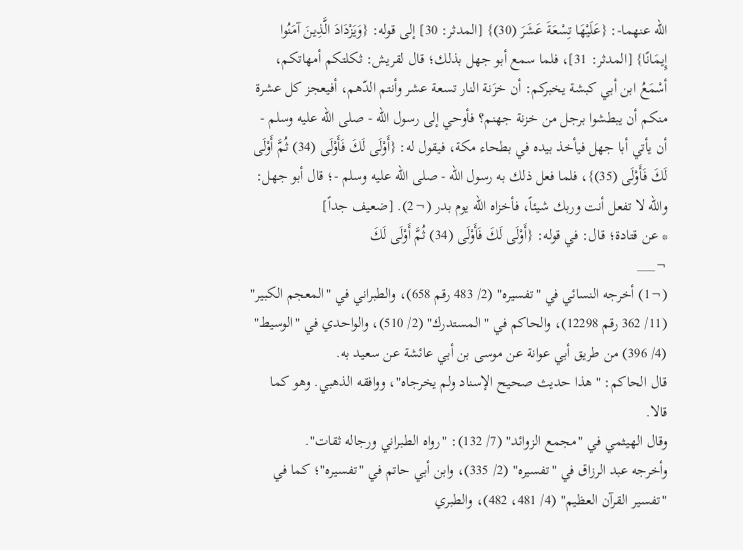الله عنهما-: {عَلَيْهَا تِسْعَةَ عَشَرَ (30)} [المدثر: 30] إلى قوله: {وَيَزْدَادَ الَّذِينَ آمَنُوا إِيمَانًا} [المدثر: 31]، فلما سمع أبو جهل بذلك؛ قال لقريش: ثكلتكم أمهاتكم، أسْمَعُ ابن أبي كبشة يخبركم: أن خزَنة النار تسعة عشر وأنتم الدّهم، أفيعجز كل عشرة منكم أن يبطشوا برجل من خزنة جهنم؟ فأوحي إلى رسول الله - صلى الله عليه وسلم - أن يأتي أبا جهل فيأخذ بيده في بطحاء مكة، فيقول له: {أَوْلَى لَكَ فَأَوْلَى (34) ثُمَّ أَوْلَى لَكَ فَأَوْلَى (35)}، فلما فعل ذلك به رسول الله - صلى الله عليه وسلم -؛ قال أبو جهل: والله لا تفعل أنت وربك شيئاً، فأخزاه الله يوم بدر (¬2). [ضعيف جداً]
* عن قتادة؛ قال: في قوله: {أَوْلَى لَكَ فَأَوْلَى (34) ثُمَّ أَوْلَى لَكَ
¬___
(¬1) أخرجه النسائي في "تفسيره" (2/ 483 رقم 658)، والطبراني في "المعجم الكبير" (11/ 362 رقم 12298)، والحاكم في "المستدرك" (2/ 510)، والواحدي في "الوسيط" (4/ 396) من طريق أبي عوانة عن موسى بن أبي عائشة عن سعيد به.
قال الحاكم: "هذا حديث صحيح الإسناد ولم يخرجاه"، ووافقه الذهبي. وهو كما قالا.
وقال الهيثمي في "مجمع الزوائد" (7/ 132): "رواه الطبراني ورجاله ثقات".
وأخرجه عبد الرزاق في "تفسيره" (2/ 335)، وابن أبي حاتم في "تفسيره"؛ كما في "تفسير القرآن العظيم" (4/ 481، 482)، والطبري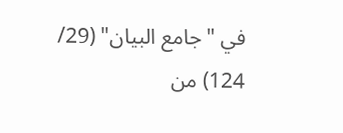في "جامع البيان" (29/ 124) من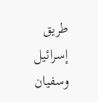طريق إسرائيل وسفيان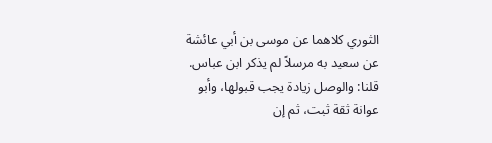الثوري كلاهما عن موسى بن أبي عائشة عن سعيد به مرسلاً لم يذكر ابن عباس.
قلنا: والوصل زيادة يجب قبولها، وأبو عوانة ثقة ثبت، ثم إن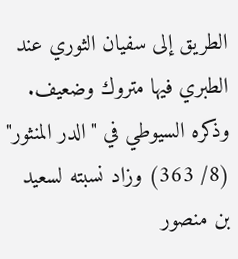الطريق إلى سفيان الثوري عند الطبري فيها متروك وضعيف.
وذكره السيوطي في "الدر المنثور" (8/ 363) وزاد نسبته لسعيد بن منصور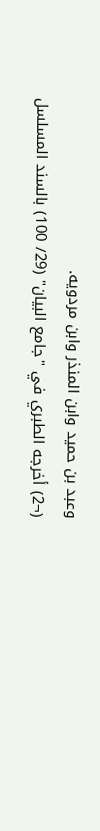وعبد بن حميد وابن المنذر وابن مردويه.
(¬2) أخرجه الطبري في "جامع البيان" (29/ 100) بالسند المسلسل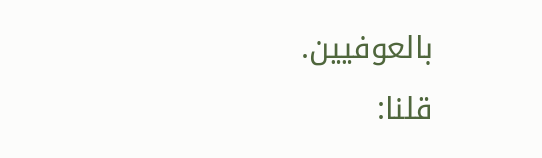بالعوفيين.
قلنا: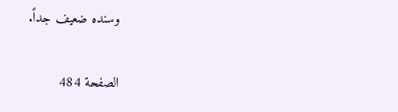وسنده ضعيف جداً.

الصفحة 484